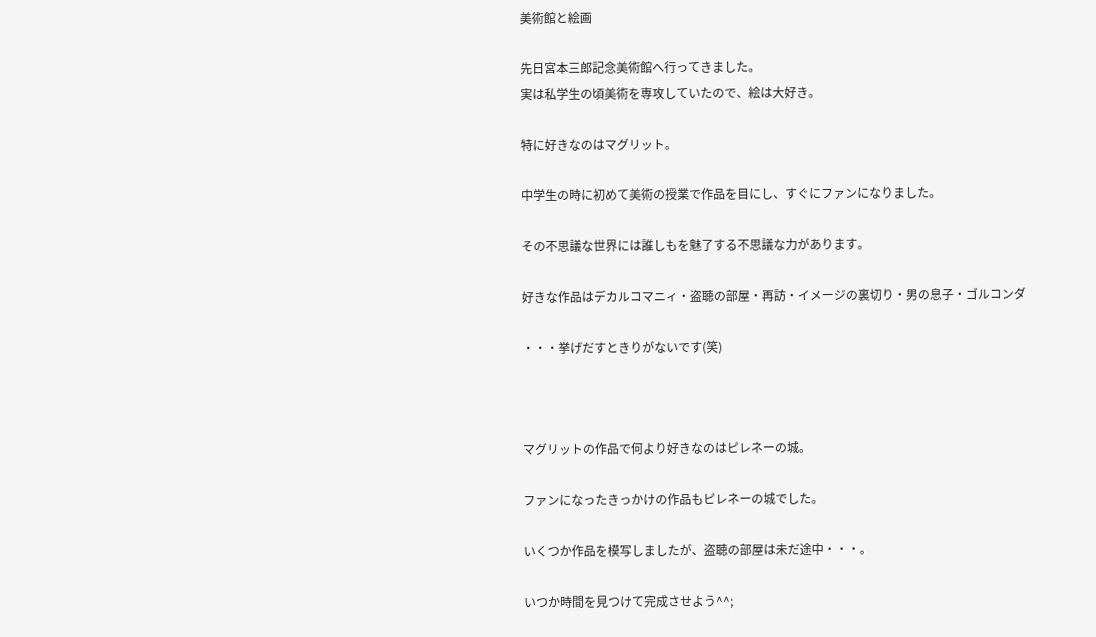美術館と絵画

先日宮本三郎記念美術館へ行ってきました。
実は私学生の頃美術を専攻していたので、絵は大好き。

特に好きなのはマグリット。

中学生の時に初めて美術の授業で作品を目にし、すぐにファンになりました。

その不思議な世界には誰しもを魅了する不思議な力があります。

好きな作品はデカルコマニィ・盗聴の部屋・再訪・イメージの裏切り・男の息子・ゴルコンダ

・・・挙げだすときりがないです(笑)



マグリットの作品で何より好きなのはピレネーの城。

ファンになったきっかけの作品もピレネーの城でした。

いくつか作品を模写しましたが、盗聴の部屋は未だ途中・・・。

いつか時間を見つけて完成させよう^^;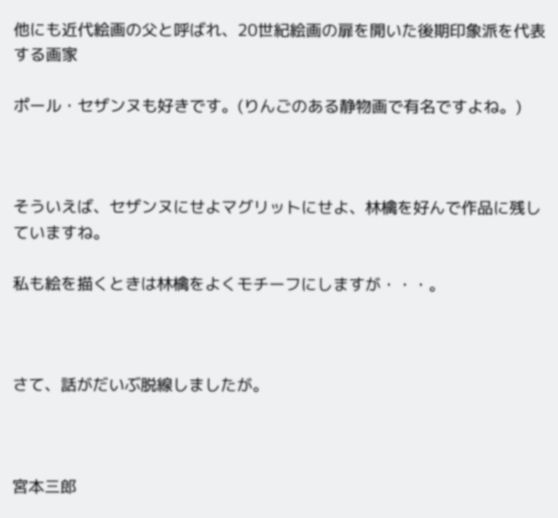他にも近代絵画の父と呼ばれ、20世紀絵画の扉を開いた後期印象派を代表する画家

ポール・セザンヌも好きです。(りんごのある静物画で有名ですよね。)



そういえば、セザンヌにせよマグリットにせよ、林檎を好んで作品に残していますね。

私も絵を描くときは林檎をよくモチーフにしますが・・・。



さて、話がだいぶ脱線しましたが。



宮本三郎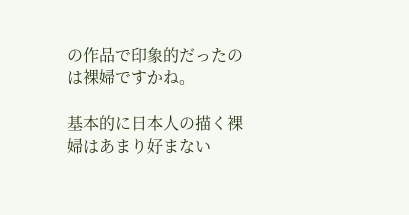の作品で印象的だったのは裸婦ですかね。

基本的に日本人の描く裸婦はあまり好まない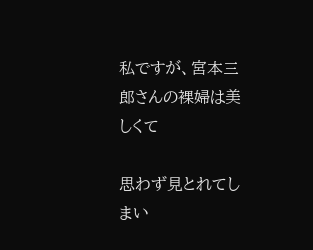私ですが、宮本三郎さんの裸婦は美しくて

思わず見とれてしまい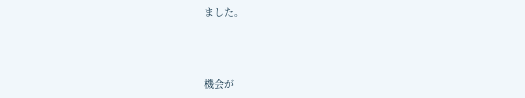ました。



機会が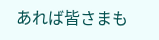あれば皆さまも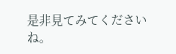是非見てみてくださいね。